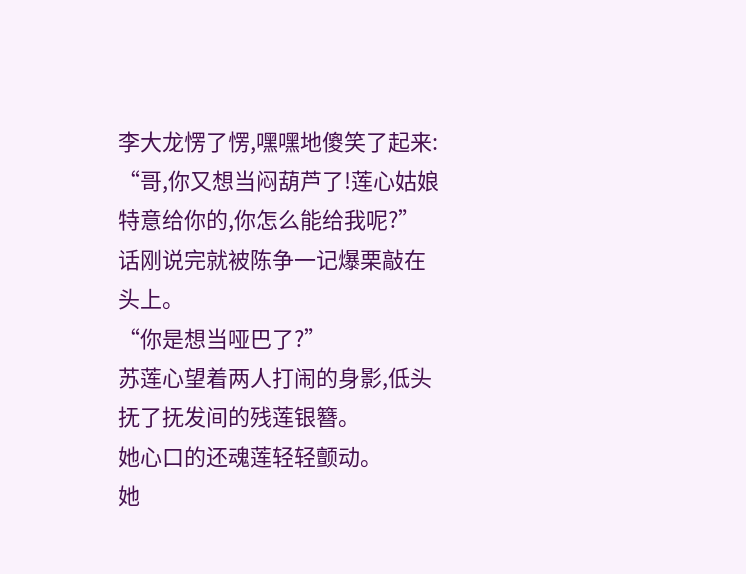李大龙愣了愣,嘿嘿地傻笑了起来:
“哥,你又想当闷葫芦了!莲心姑娘特意给你的,你怎么能给我呢?”
话刚说完就被陈争一记爆栗敲在头上。
“你是想当哑巴了?”
苏莲心望着两人打闹的身影,低头抚了抚发间的残莲银簪。
她心口的还魂莲轻轻颤动。
她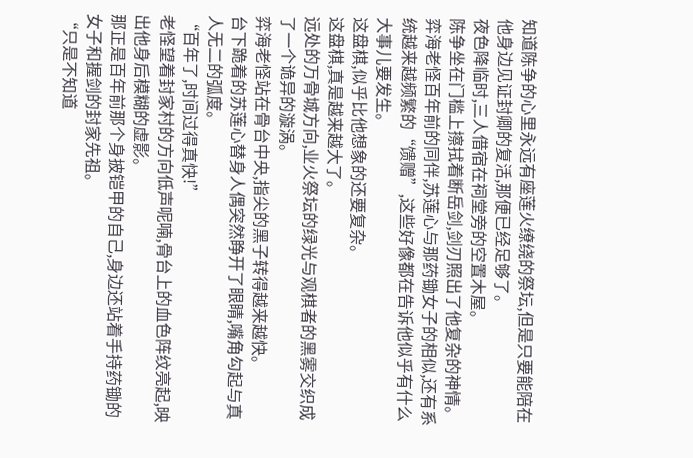知道陈争的心里永远有座莲火缭绕的祭坛,但是只要能陪在他身边见证封卿的复活,那便已经足够了。
夜色降临时,三人借宿在祠堂旁的空置木屋。
陈争坐在门槛上擦拭着断岳剑,剑刃照出了他复杂的神情。
弈海老怪百年前的同伴,苏莲心与那药锄女子的相似,还有系统越来越频繁的“馈赠”,这些好像都在告诉他似乎有什么大事儿要发生。
这盘棋,似乎比他想象的还要复杂。
这盘棋,真是越来越大了。
远处的万骨城方向,业火祭坛的绿光与观棋者的黑雾交织成了一个诡异的漩涡。
弈海老怪站在骨台中央,指尖的黑子转得越来越快。
台下跪着的苏莲心替身人偶突然睁开了眼睛,嘴角勾起与真人无二的弧度。
“百年了,时间过得真快!”
老怪望着封家村的方向低声呢喃,骨台上的血色阵纹亮起,映出他身后模糊的虚影。
那正是百年前那个身披铠甲的自己,身边还站着手持药锄的女子和握剑的封家先祖。
“只是不知道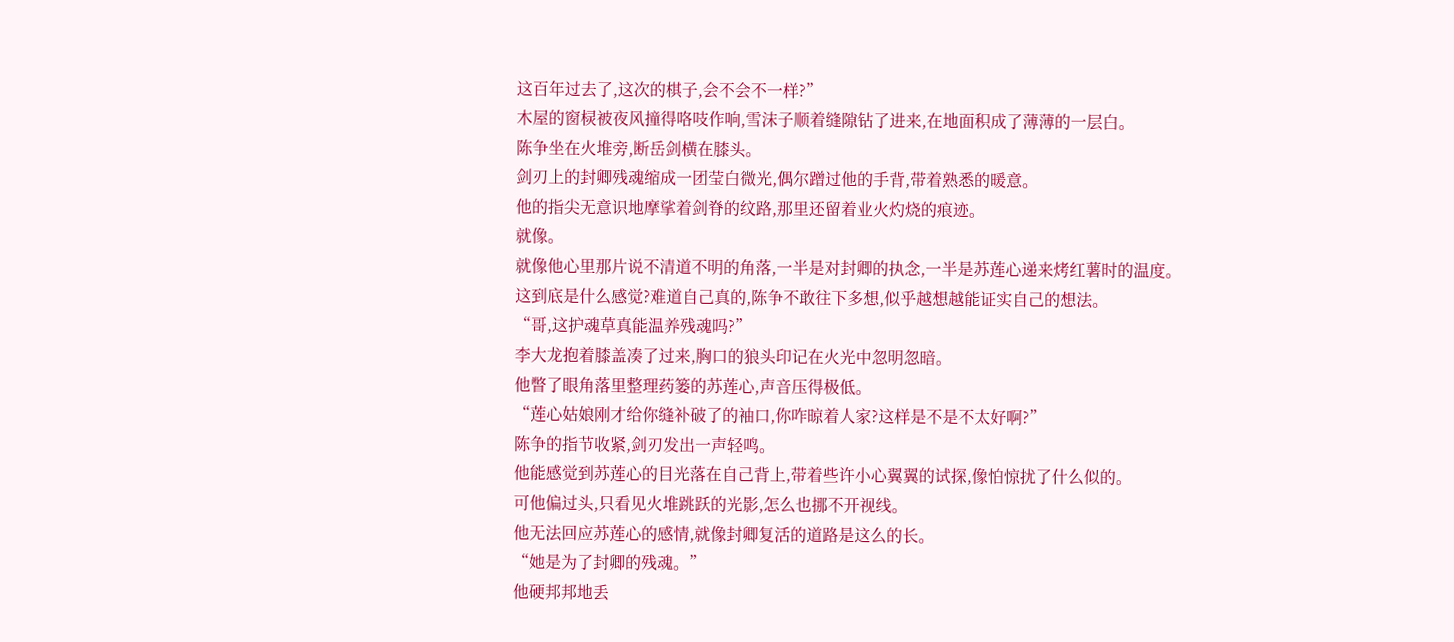这百年过去了,这次的棋子,会不会不一样?”
木屋的窗棂被夜风撞得咯吱作响,雪沫子顺着缝隙钻了进来,在地面积成了薄薄的一层白。
陈争坐在火堆旁,断岳剑横在膝头。
剑刃上的封卿残魂缩成一团莹白微光,偶尔蹭过他的手背,带着熟悉的暖意。
他的指尖无意识地摩挲着剑脊的纹路,那里还留着业火灼烧的痕迹。
就像。
就像他心里那片说不清道不明的角落,一半是对封卿的执念,一半是苏莲心递来烤红薯时的温度。
这到底是什么感觉?难道自己真的,陈争不敢往下多想,似乎越想越能证实自己的想法。
“哥,这护魂草真能温养残魂吗?”
李大龙抱着膝盖凑了过来,胸口的狼头印记在火光中忽明忽暗。
他瞥了眼角落里整理药篓的苏莲心,声音压得极低。
“莲心姑娘刚才给你缝补破了的袖口,你咋晾着人家?这样是不是不太好啊?”
陈争的指节收紧,剑刃发出一声轻鸣。
他能感觉到苏莲心的目光落在自己背上,带着些许小心翼翼的试探,像怕惊扰了什么似的。
可他偏过头,只看见火堆跳跃的光影,怎么也挪不开视线。
他无法回应苏莲心的感情,就像封卿复活的道路是这么的长。
“她是为了封卿的残魂。”
他硬邦邦地丢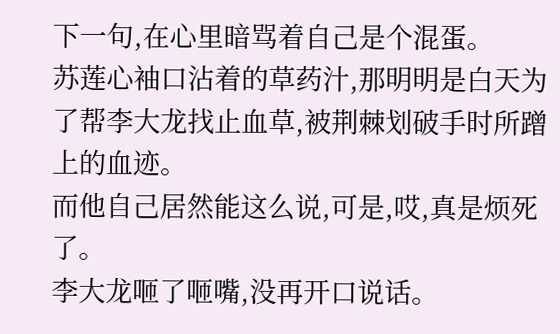下一句,在心里暗骂着自己是个混蛋。
苏莲心袖口沾着的草药汁,那明明是白天为了帮李大龙找止血草,被荆棘划破手时所蹭上的血迹。
而他自己居然能这么说,可是,哎,真是烦死了。
李大龙咂了咂嘴,没再开口说话。